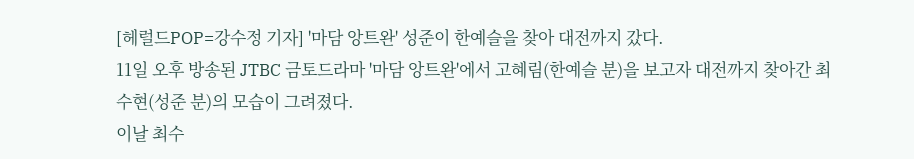[헤럴드POP=강수정 기자] '마담 앙트완' 성준이 한예슬을 찾아 대전까지 갔다.
11일 오후 방송된 JTBC 금토드라마 '마담 앙트완'에서 고혜림(한예슬 분)을 보고자 대전까지 찾아간 최수현(성준 분)의 모습이 그려졌다.
이날 최수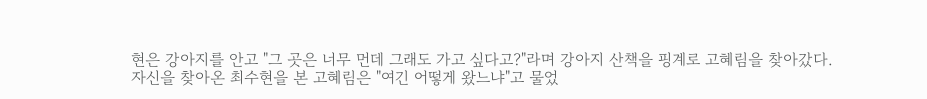현은 강아지를 안고 "그 곳은 너무 먼데 그래도 가고 싶다고?"라며 강아지 산책을 핑계로 고혜림을 찾아갔다.
자신을 찾아온 최수현을 본 고혜림은 "여긴 어떻게 왔느냐"고 물었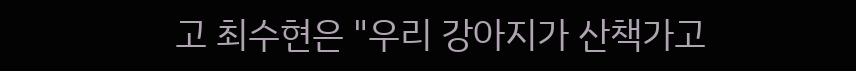고 최수현은 "우리 강아지가 산책가고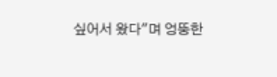싶어서 왔다"며 엉뚱한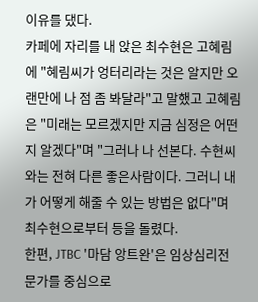이유를 댔다.
카페에 자리를 내 앉은 최수현은 고혜림에 "혜림씨가 엉터리라는 것은 알지만 오랜만에 나 점 좀 봐달라"고 말했고 고혜림은 "미래는 모르겠지만 지금 심정은 어떤지 알겠다"며 "그러나 나 선본다. 수현씨와는 전혀 다른 좋은사람이다. 그러니 내가 어떻게 해줄 수 있는 방법은 없다"며 최수현으로부터 등을 돌렸다.
한편, JTBC '마담 앙트완'은 임상심리전문가를 중심으로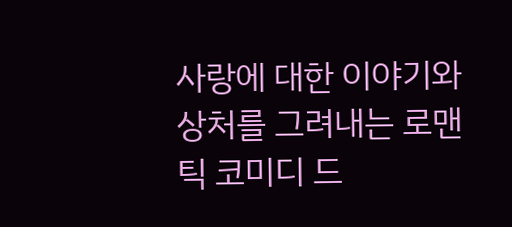사랑에 대한 이야기와 상처를 그려내는 로맨틱 코미디 드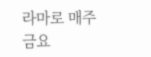라마로 매주 금요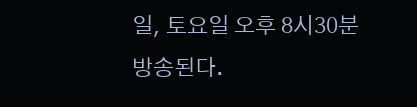일, 토요일 오후 8시30분 방송된다.